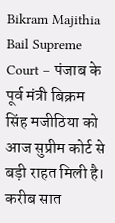Bikram Majithia Bail Supreme Court – पंजाब के पूर्व मंत्री बिक्रम सिंह मजीठिया को आज सुप्रीम कोर्ट से बड़ी राहत मिली है। करीब सात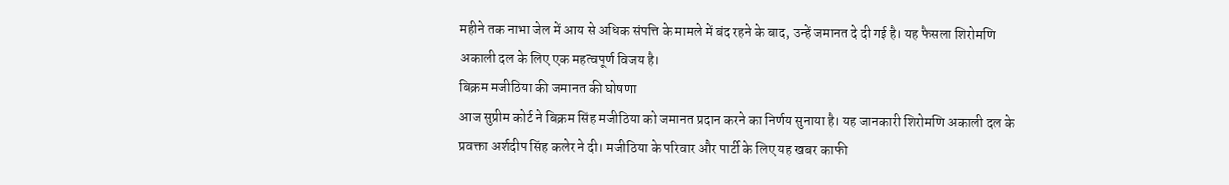महीने तक नाभा जेल में आय से अधिक संपत्ति के मामले में बंद रहने के बाद, उन्हें जमानत दे दी गई है। यह फैसला शिरोमणि अकाली दल के लिए एक महत्वपूर्ण विजय है।
बिक्रम मजीठिया की जमानत की घोषणा
आज सुप्रीम कोर्ट ने बिक्रम सिंह मजीठिया को जमानत प्रदान करने का निर्णय सुनाया है। यह जानकारी शिरोमणि अकाली दल के प्रवक्ता अर्शदीप सिंह कलेर ने दी। मजीठिया के परिवार और पार्टी के लिए यह खबर काफी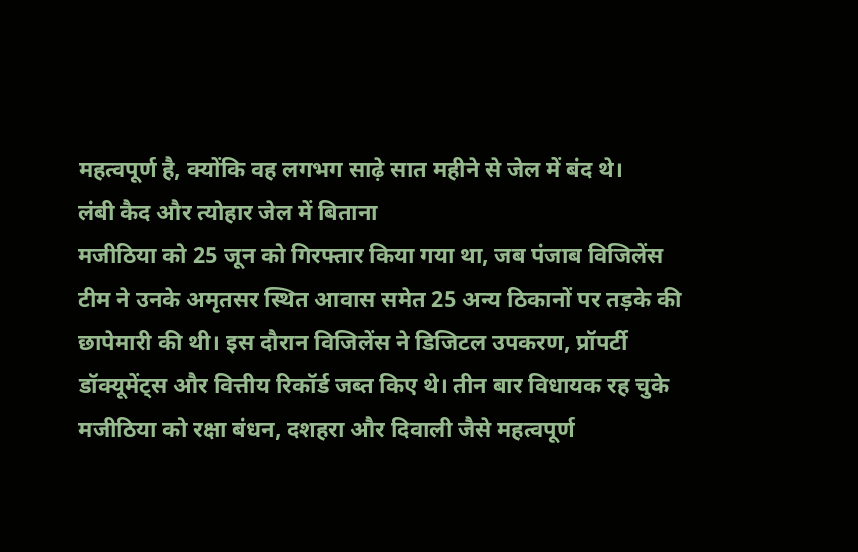महत्वपूर्ण है, क्योंकि वह लगभग साढ़े सात महीने से जेल में बंद थे।
लंबी कैद और त्योहार जेल में बिताना
मजीठिया को 25 जून को गिरफ्तार किया गया था, जब पंजाब विजिलेंस टीम ने उनके अमृतसर स्थित आवास समेत 25 अन्य ठिकानों पर तड़के की छापेमारी की थी। इस दौरान विजिलेंस ने डिजिटल उपकरण, प्रॉपर्टी डॉक्यूमेंट्स और वित्तीय रिकॉर्ड जब्त किए थे। तीन बार विधायक रह चुके मजीठिया को रक्षा बंधन, दशहरा और दिवाली जैसे महत्वपूर्ण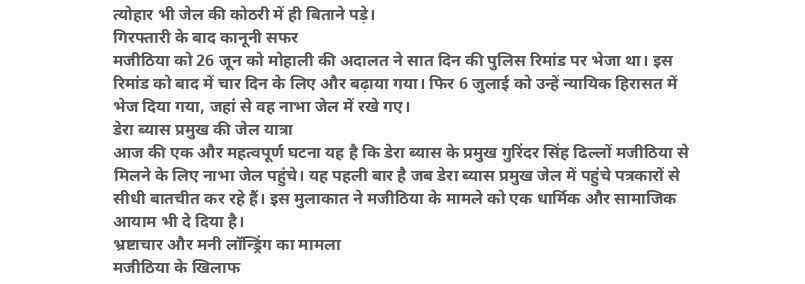त्योहार भी जेल की कोठरी में ही बिताने पड़े।
गिरफ्तारी के बाद कानूनी सफर
मजीठिया को 26 जून को मोहाली की अदालत ने सात दिन की पुलिस रिमांड पर भेजा था। इस रिमांड को बाद में चार दिन के लिए और बढ़ाया गया। फिर 6 जुलाई को उन्हें न्यायिक हिरासत में भेज दिया गया, जहां से वह नाभा जेल में रखे गए।
डेरा ब्यास प्रमुख की जेल यात्रा
आज की एक और महत्वपूर्ण घटना यह है कि डेरा ब्यास के प्रमुख गुरिंदर सिंह ढिल्लों मजीठिया से मिलने के लिए नाभा जेल पहुंचे। यह पहली बार है जब डेरा ब्यास प्रमुख जेल में पहुंचे पत्रकारों से सीधी बातचीत कर रहे हैं। इस मुलाकात ने मजीठिया के मामले को एक धार्मिक और सामाजिक आयाम भी दे दिया है।
भ्रष्टाचार और मनी लॉन्ड्रिंग का मामला
मजीठिया के खिलाफ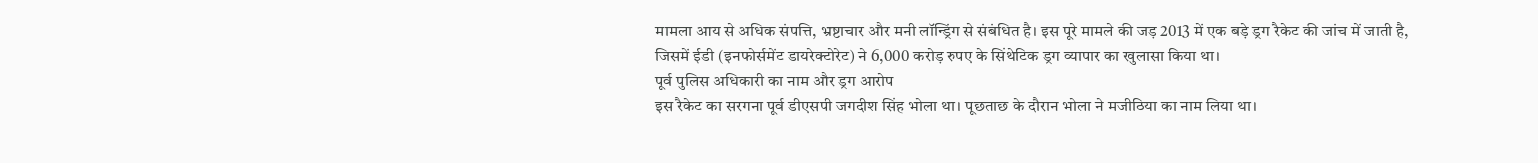मामला आय से अधिक संपत्ति, भ्रष्टाचार और मनी लॉन्ड्रिंग से संबंधित है। इस पूरे मामले की जड़ 2013 में एक बड़े ड्रग रैकेट की जांच में जाती है, जिसमें ईडी (इनफोर्समेंट डायरेक्टोरेट) ने 6,000 करोड़ रुपए के सिंथेटिक ड्रग व्यापार का खुलासा किया था।
पूर्व पुलिस अधिकारी का नाम और ड्रग आरोप
इस रैकेट का सरगना पूर्व डीएसपी जगदीश सिंह भोला था। पूछताछ के दौरान भोला ने मजीठिया का नाम लिया था।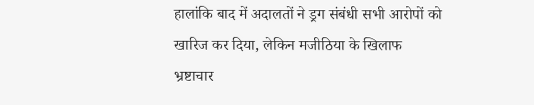हालांकि बाद में अदालतों ने ड्रग संबंधी सभी आरोपों को खारिज कर दिया, लेकिन मजीठिया के खिलाफ भ्रष्टाचार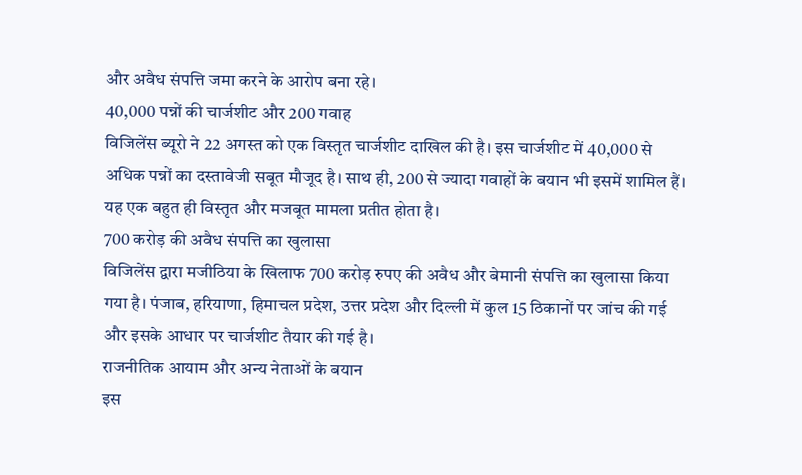और अवैध संपत्ति जमा करने के आरोप बना रहे।
40,000 पन्नों की चार्जशीट और 200 गवाह
विजिलेंस ब्यूरो ने 22 अगस्त को एक विस्तृत चार्जशीट दाखिल की है। इस चार्जशीट में 40,000 से अधिक पन्नों का दस्तावेजी सबूत मौजूद है। साथ ही, 200 से ज्यादा गवाहों के बयान भी इसमें शामिल हैं। यह एक बहुत ही विस्तृत और मजबूत मामला प्रतीत होता है।
700 करोड़ की अवैध संपत्ति का खुलासा
विजिलेंस द्वारा मजीठिया के खिलाफ 700 करोड़ रुपए की अवैध और बेमानी संपत्ति का खुलासा किया गया है। पंजाब, हरियाणा, हिमाचल प्रदेश, उत्तर प्रदेश और दिल्ली में कुल 15 ठिकानों पर जांच की गई और इसके आधार पर चार्जशीट तैयार की गई है।
राजनीतिक आयाम और अन्य नेताओं के बयान
इस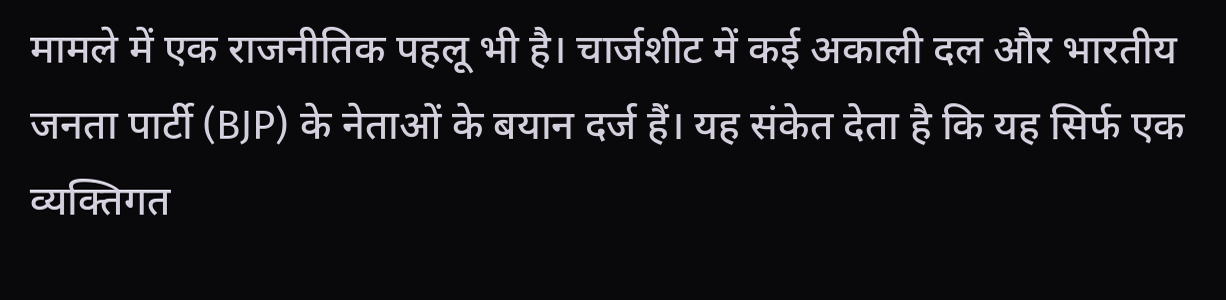मामले में एक राजनीतिक पहलू भी है। चार्जशीट में कई अकाली दल और भारतीय जनता पार्टी (BJP) के नेताओं के बयान दर्ज हैं। यह संकेत देता है कि यह सिर्फ एक व्यक्तिगत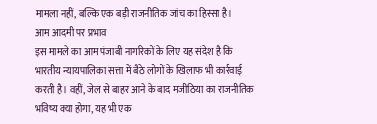मामला नहीं, बल्कि एक बड़ी राजनीतिक जांच का हिस्सा है।
आम आदमी पर प्रभाव
इस मामले का आम पंजाबी नागरिकों के लिए यह संदेश है कि भारतीय न्यायपालिका सत्ता में बैठे लोगों के खिलाफ भी कार्रवाई करती है। वहीं, जेल से बाहर आने के बाद मजीठिया का राजनीतिक भविष्य क्या होगा, यह भी एक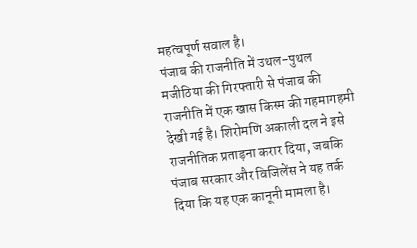महत्वपूर्ण सवाल है।
पंजाब की राजनीति में उथल-पुथल
मजीठिया की गिरफ्तारी से पंजाब की राजनीति में एक खास किस्म की गहमागहमी देखी गई है। शिरोमणि अकाली दल ने इसे राजनीतिक प्रताड़ना करार दिया, जबकि पंजाब सरकार और विजिलेंस ने यह तर्क दिया कि यह एक कानूनी मामला है।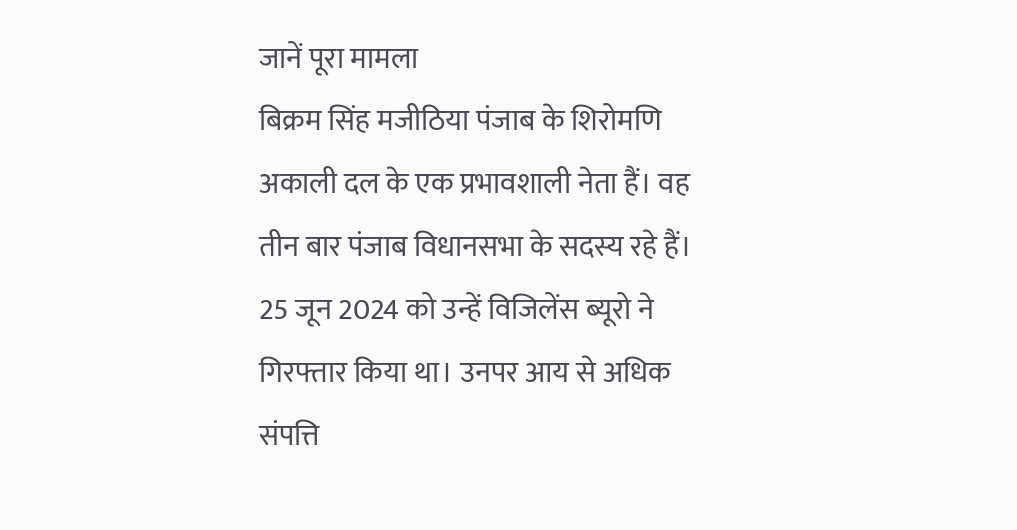जानें पूरा मामला
बिक्रम सिंह मजीठिया पंजाब के शिरोमणि अकाली दल के एक प्रभावशाली नेता हैं। वह तीन बार पंजाब विधानसभा के सदस्य रहे हैं। 25 जून 2024 को उन्हें विजिलेंस ब्यूरो ने गिरफ्तार किया था। उनपर आय से अधिक संपत्ति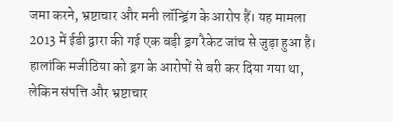जमा करने, भ्रष्टाचार और मनी लॉन्ड्रिंग के आरोप हैं। यह मामला 2013 में ईडी द्वारा की गई एक बड़ी ड्रग रैकेट जांच से जुड़ा हुआ है। हालांकि मजीठिया को ड्रग के आरोपों से बरी कर दिया गया था, लेकिन संपत्ति और भ्रष्टाचार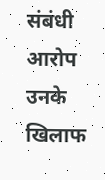संबंधी आरोप उनके खिलाफ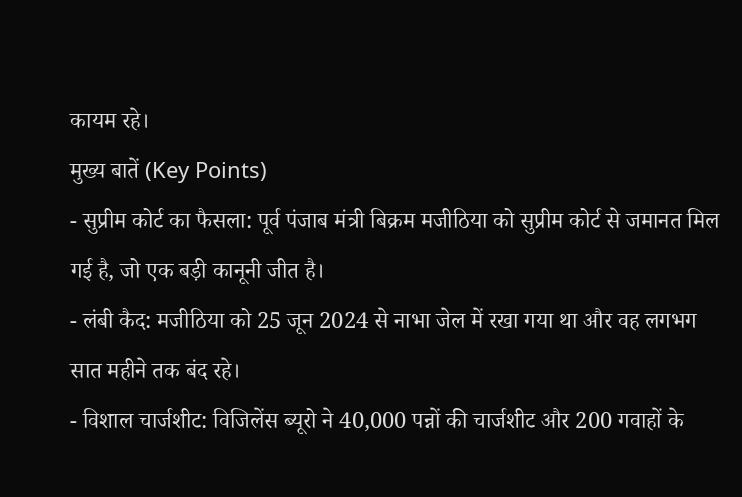कायम रहे।
मुख्य बातें (Key Points)
- सुप्रीम कोर्ट का फैसला: पूर्व पंजाब मंत्री बिक्रम मजीठिया को सुप्रीम कोर्ट से जमानत मिल गई है, जो एक बड़ी कानूनी जीत है।
- लंबी कैद: मजीठिया को 25 जून 2024 से नाभा जेल में रखा गया था और वह लगभग सात महीने तक बंद रहे।
- विशाल चार्जशीट: विजिलेंस ब्यूरो ने 40,000 पन्नों की चार्जशीट और 200 गवाहों के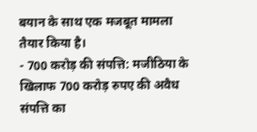बयान के साथ एक मजबूत मामला तैयार किया है।
- 700 करोड़ की संपत्ति: मजीठिया के खिलाफ 700 करोड़ रुपए की अवैध संपत्ति का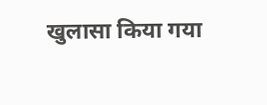खुलासा किया गया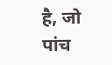है, जो पांच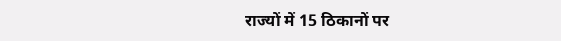राज्यों में 15 ठिकानों पर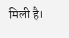मिली है।